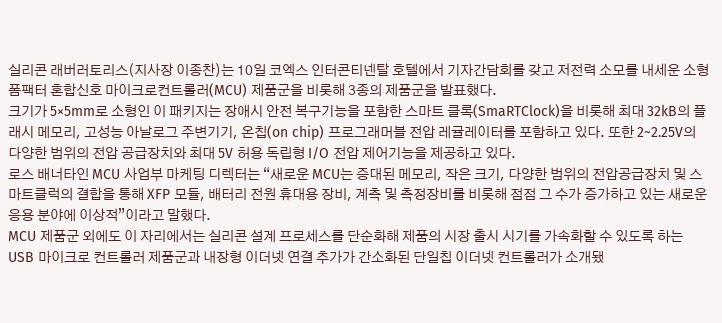실리콘 래버러토리스(지사장 이종찬)는 10일 코엑스 인터콘티넨탈 호텔에서 기자간담회를 갖고 저전력 소모를 내세운 소형 폼팩터 혼합신호 마이크로컨트롤러(MCU) 제품군을 비롯해 3종의 제품군을 발표했다.
크기가 5×5mm로 소형인 이 패키지는 장애시 안전 복구기능을 포함한 스마트 클록(SmaRTClock)을 비롯해 최대 32kB의 플래시 메모리, 고성능 아날로그 주변기기, 온칩(on chip) 프로그래머블 전압 레귤레이터를 포함하고 있다. 또한 2~2.25V의 다양한 범위의 전압 공급장치와 최대 5V 허용 독립형 I/O 전압 제어기능을 제공하고 있다.
로스 배너타인 MCU 사업부 마케팅 디렉터는 “새로운 MCU는 증대된 메모리, 작은 크기, 다양한 범위의 전압공급장치 및 스마트클럭의 결합을 통해 XFP 모듈, 배터리 전원 휴대용 장비, 계측 및 측정장비를 비롯해 점점 그 수가 증가하고 있는 새로운 응용 분야에 이상적”이라고 말했다.
MCU 제품군 외에도 이 자리에서는 실리콘 설계 프로세스를 단순화해 제품의 시장 출시 시기를 가속화할 수 있도록 하는 USB 마이크로 컨트롤러 제품군과 내장형 이더넷 연결 추가가 간소화된 단일칩 이더넷 컨트롤러가 소개됐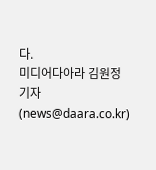다.
미디어다아라 김원정 기자(news@daara.co.kr)